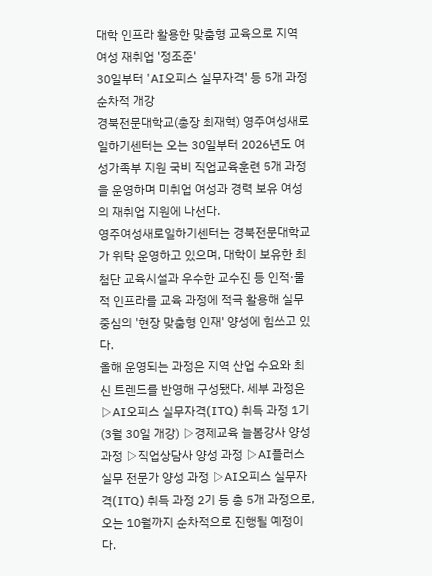대학 인프라 활용한 맞춤형 교육으로 지역 여성 재취업 '정조준'
30일부터 'AI오피스 실무자격' 등 5개 과정 순차적 개강
경북전문대학교(총장 최재혁) 영주여성새로일하기센터는 오는 30일부터 2026년도 여성가족부 지원 국비 직업교육훈련 5개 과정을 운영하며 미취업 여성과 경력 보유 여성의 재취업 지원에 나선다.
영주여성새로일하기센터는 경북전문대학교가 위탁 운영하고 있으며, 대학이 보유한 최첨단 교육시설과 우수한 교수진 등 인적·물적 인프라를 교육 과정에 적극 활용해 실무 중심의 '현장 맞춤형 인재' 양성에 힘쓰고 있다.
올해 운영되는 과정은 지역 산업 수요와 최신 트렌드를 반영해 구성됐다. 세부 과정은 ▷AI오피스 실무자격(ITQ) 취득 과정 1기(3월 30일 개강) ▷경제교육 늘봄강사 양성 과정 ▷직업상담사 양성 과정 ▷AI플러스 실무 전문가 양성 과정 ▷AI오피스 실무자격(ITQ) 취득 과정 2기 등 총 5개 과정으로, 오는 10월까지 순차적으로 진행될 예정이다.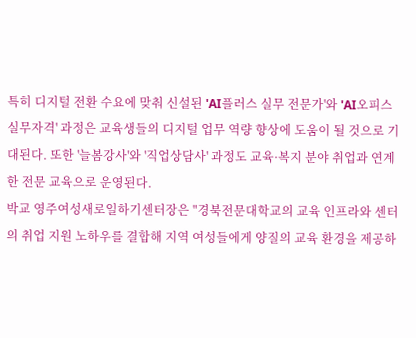특히 디지털 전환 수요에 맞춰 신설된 'AI플러스 실무 전문가'와 'AI오피스 실무자격' 과정은 교육생들의 디지털 업무 역량 향상에 도움이 될 것으로 기대된다. 또한 '늘봄강사'와 '직업상담사' 과정도 교육·복지 분야 취업과 연계한 전문 교육으로 운영된다.
박교 영주여성새로일하기센터장은 "경북전문대학교의 교육 인프라와 센터의 취업 지원 노하우를 결합해 지역 여성들에게 양질의 교육 환경을 제공하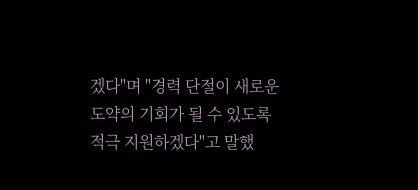겠다"며 "경력 단절이 새로운 도약의 기회가 될 수 있도록 적극 지원하겠다"고 말했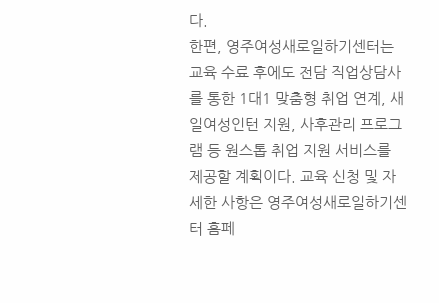다.
한편, 영주여성새로일하기센터는 교육 수료 후에도 전담 직업상담사를 통한 1대1 맞춤형 취업 연계, 새일여성인턴 지원, 사후관리 프로그램 등 원스톱 취업 지원 서비스를 제공할 계획이다. 교육 신청 및 자세한 사항은 영주여성새로일하기센터 홈페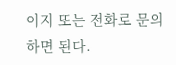이지 또는 전화로 문의하면 된다.